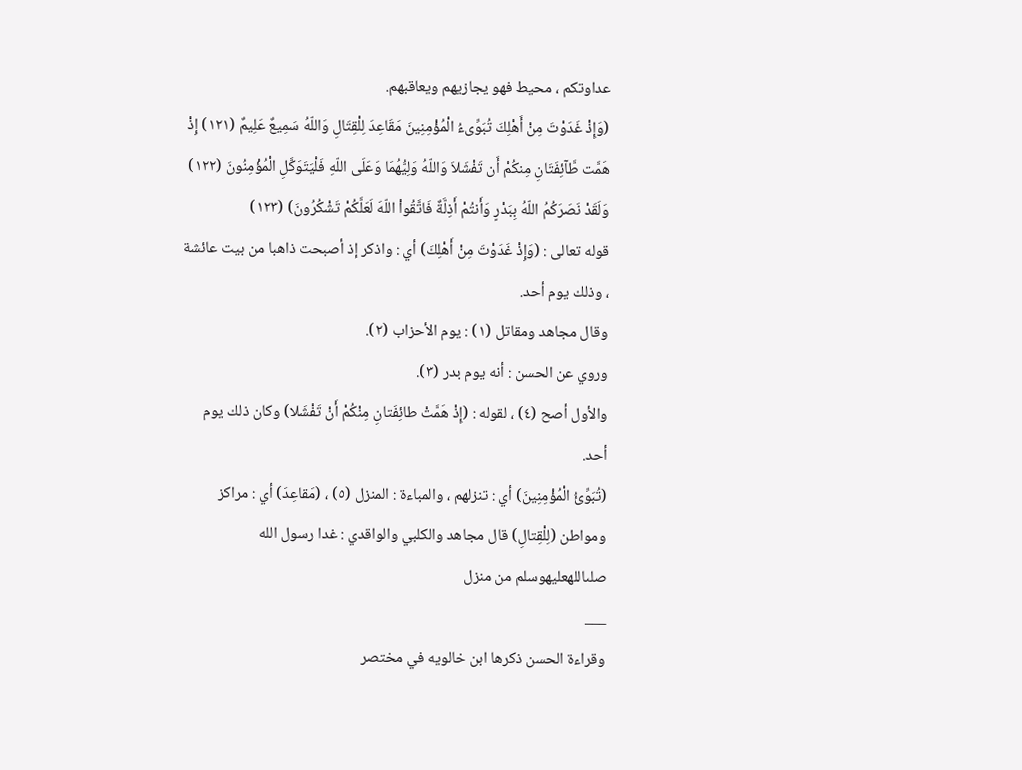عداوتكم ، محيط فهو يجازيهم ويعاقبهم.
(وَإِذْ غَدَوْتَ مِنْ أَهْلِكَ تُبَوِّىءُ الْمُؤْمِنِينَ مَقَاعِدَ لِلْقِتَالِ وَاللّهُ سَمِيعٌ عَلِيمٌ (١٢١) إِذْ هَمَّت طَّآئِفَتَانِ مِنكُمْ أَن تَفْشَلاَ وَاللّهُ وَلِيُّهُمَا وَعَلَى اللّهِ فَلْيَتَوَكَّلِ الْمُؤْمِنُونَ (١٢٢) وَلَقَدْ نَصَرَكُمُ اللّهُ بِبَدْرٍ وَأَنتُمْ أَذِلَّةٌ فَاتَّقُواْ اللّهَ لَعَلَّكُمْ تَشْكُرُونَ) (١٢٣)
قوله تعالى : (وَإِذْ غَدَوْتَ مِنْ أَهْلِكَ) أي : واذكر إذ أصبحت ذاهبا من بيت عائشة ، وذلك يوم أحد.
وقال مجاهد ومقاتل (١) : يوم الأحزاب (٢).
وروي عن الحسن : أنه يوم بدر (٣).
والأول أصح (٤) ، لقوله : (إِذْ هَمَّتْ طائِفَتانِ مِنْكُمْ أَنْ تَفْشَلا) وكان ذلك يوم أحد.
(تُبَوِّئُ الْمُؤْمِنِينَ) أي : تنزلهم ، والمباءة : المنزل (٥) ، (مَقاعِدَ) أي : مراكز ومواطن (لِلْقِتالِ) قال مجاهد والكلبي والواقدي : غدا رسول الله صلىاللهعليهوسلم من منزل
___
وقراءة الحسن ذكرها ابن خالويه في مختصر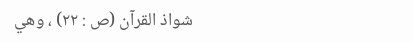شواذ القرآن (ص : ٢٢) ، وهي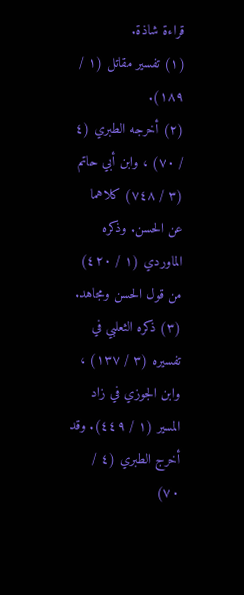قراءة شاذة.
(١) تفسير مقاتل (١ / ١٨٩).
(٢) أخرجه الطبري (٤ / ٧٠) ، وابن أبي حاتم (٣ / ٧٤٨) كلاهما عن الحسن. وذكره الماوردي (١ / ٤٢٠) من قول الحسن ومجاهد.
(٣) ذكره الثعلبي في تفسيره (٣ / ١٣٧) ، وابن الجوزي في زاد المسير (١ / ٤٤٩). وقد أخرج الطبري (٤ / ٧٠)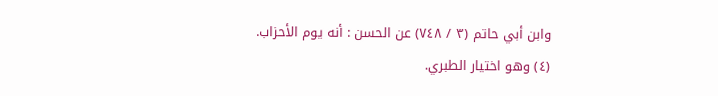وابن أبي حاتم (٣ / ٧٤٨) عن الحسن : أنه يوم الأحزاب.
(٤) وهو اختيار الطبري.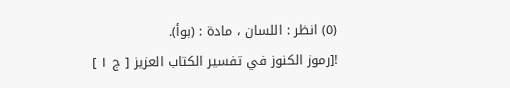(٥) انظر : اللسان ، مادة : (بوأ).
![رموز الكنوز في تفسير الكتاب العزيز [ ج ١ ]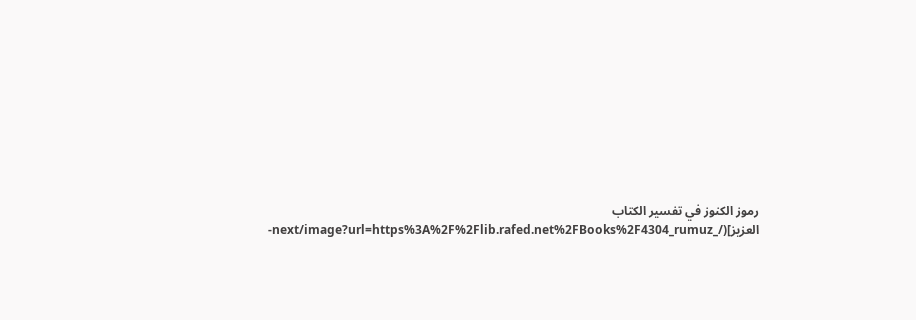رموز الكنوز في تفسير الكتاب العزيز](/_next/image?url=https%3A%2F%2Flib.rafed.net%2FBooks%2F4304_rumuz-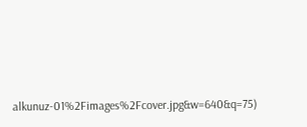alkunuz-01%2Fimages%2Fcover.jpg&w=640&q=75)